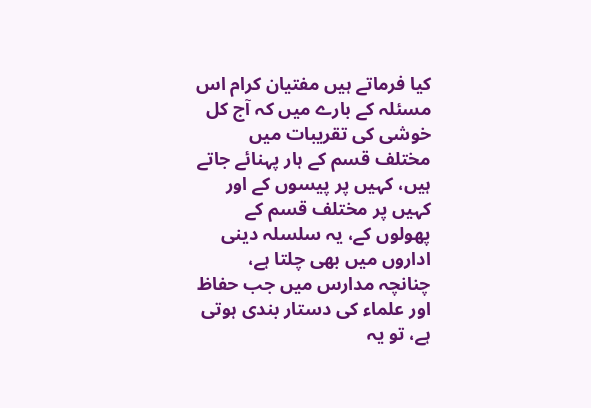کیا فرماتے ہیں مفتیان کرام اس مسئلہ کے بارے میں کہ آج کل خوشی کی تقریبات میں مختلف قسم کے ہار پہنائے جاتے ہیں، کہیں پر پیسوں کے اور کہیں پر مختلف قسم کے پھولوں کے، یہ سلسلہ دینی اداروں میں بھی چلتا ہے، چنانچہ مدارس میں جب حفاظ اور علماء کی دستار بندی ہوتی ہے، تو یہ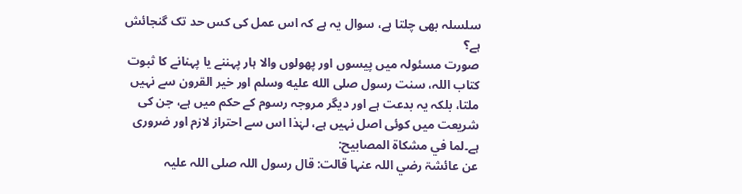سلسلہ بھی چلتا ہے، سوال یہ ہے کہ اس عمل کی کس حد تک گنجائش ہے؟
صورت مسئولہ میں پیسوں اور پھولوں والا ہار پہننے یا پہنانے کا ثبوت کتاب اللہ، سنت رسول صلى الله عليه وسلم اور خیر القرون سے نہیں ملتا، بلکہ یہ بدعت ہے اور دیگر مروجہ رسوم کے حکم میں ہے، جن کی شریعت میں کوئی اصل نہیں ہے، لہٰذا اس سے احتراز لازم اور ضروری ہے۔لما في مشکاۃ المصابیح:
عن عائشۃ رضي اللہ عنہا قالت: قال رسول اللہ صلی اللہ علیہ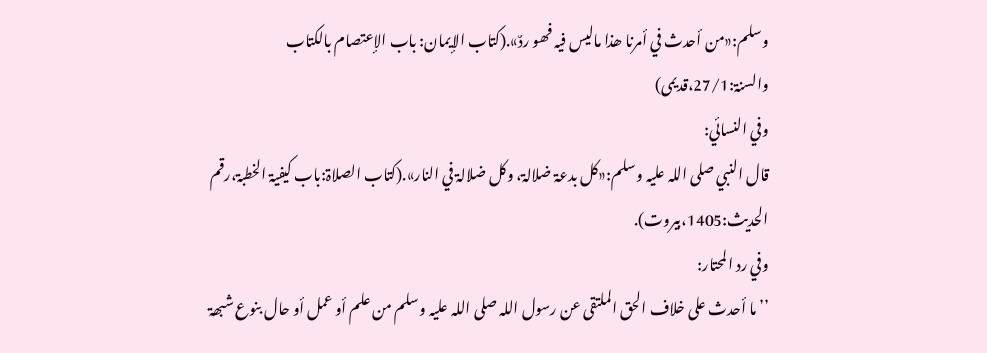وسلم:«من أحدث في أمرنا ھذا مالیس فیہ فھو ردٌ».(کتاب الإیمان: باب الإعتصام بالکتاب والسنۃ:27/1،قدیمی)
وفي النسائي:
قال النبي صلی اللہ علیہ وسلم:«کل بدعۃ ضلالۃ، وکل ضلالۃ في النار».(کتاب الصلاۃ:باب کیفیۃ الخطبۃ،رقم الحدیث:1405،بیروت).
وفي رد المحتار:
’’ما أحدث علی خلاف الحق الملتقی عن رسول اللہ صلی اللہ علیہ وسلم من علم أو عمل أو حال بنوع شبھۃ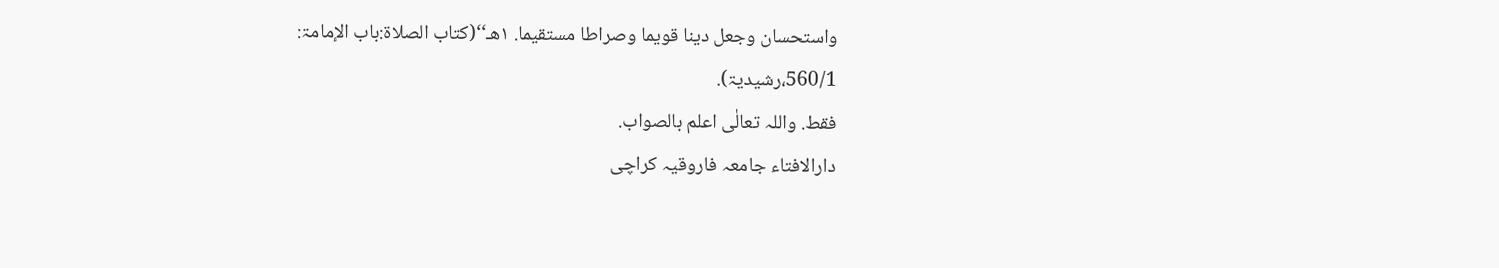واستحسان وجعل دینا قویما وصراطا مستقیما. ۱ھـ‘‘(کتاب الصلاۃ:باب الإمامۃ: 560/1،رشیدیۃ).
فقط. واللہ تعالٰی اعلم بالصواب.
دارالافتاء جامعہ فاروقیہ کراچی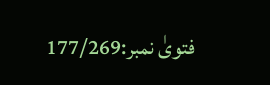فتویٰ نمبر:177/269